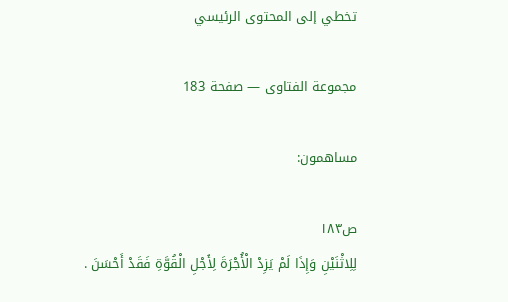تخطي إلى المحتوى الرئيسي

مجموعة الفتاوى — صفحة 183

مساهمون:

ص١٨٣
لِلِاثْنَيْنِ وَإِذَا لَمْ يَزِدْ الْأُجْرَةَ لِأَجْلِ الْقُوَّةِ فَقَدْ أَحْسَنَ .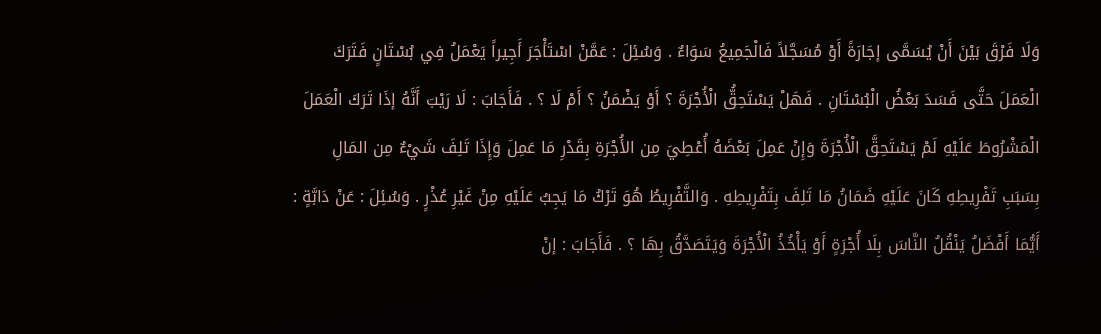وَلَا فَرْقَ بَيْنَ أَنْ يُسَمَّى إجَارَةً أَوْ مُسَجَّلاً فَالْجَمِيعُ سَوَاءٌ . وَسُئِلَ : عَمَّنْ اسْتَأْجَرَ أَجِيراً يَعْمَلُ فِي بُسْتَانٍ فَتَرَكَ الْعَمَلَ حَتَّى فَسَدَ بَعْضُ الْبُسْتَانِ . فَهَلْ يَسْتَحِقُّ الْأُجْرَةَ ؟ أَوْ يَضْمَنُ ؟ أَمْ لَا ؟ . فَأَجَابَ : لَا رَيْبَ أَنَّهُ إذَا تَرَكَ الْعَمَلَ الْمَشْرُوطَ عَلَيْهِ لَمْ يَسْتَحِقَّ الْأُجْرَةَ وَإِنْ عَمِلَ بَعْضَهُ أُعْطِيَ مِن الأُجْرَةِ بِقَدْرِ مَا عَمِلَ وَإِذَا تَلِفَ شَيْءٌ مِن المَالِ بِسَبَبِ تَفْرِيطِهِ كَانَ عَلَيْهِ ضَمَانُ مَا تَلِفَ بِتَفْرِيطِهِ . وَالتَّفْرِيطُ هُوَ تَرْكُ مَا يَجِبُ عَلَيْهِ مِنْ غَيْرِ عُذْرٍ . وَسُئِلَ : عَنْ دَابَّةٍ : أَيُّمَا أَفْضَلُ يَنْقُلُ النَّاسَ بِلَا أُجْرَةٍ أَوْ يَأْخُذُ الْأُجْرَةَ وَيَتَصَدَّقُ بِهَا ؟ . فَأَجَابَ : إنْ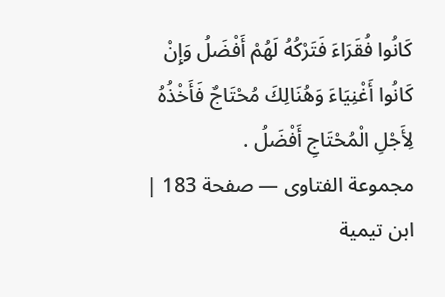كَانُوا فُقَرَاءَ فَتَرْكُهُ لَهُمْ أَفْضَلُ وَإِنْ كَانُوا أَغْنِيَاءَ وَهُنَالِكَ مُحْتَاجٌ فَأَخْذُهُ لِأَجْلِ الْمُحْتَاجِ أَفْضَلُ .
مجموعة الفتاوى — صفحة 183 | ابن تيمية